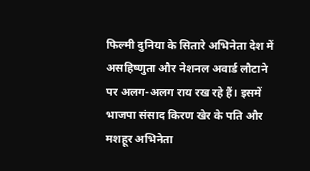फिल्मी दुनिया के सितारे अभिनेता देश में असहिष्णुता और नेशनल अवार्ड लौटाने पर अलग-अलग राय रख रहे हैं। इसमें भाजपा संसाद किरण खेर के पति और मशहूर अभिनेता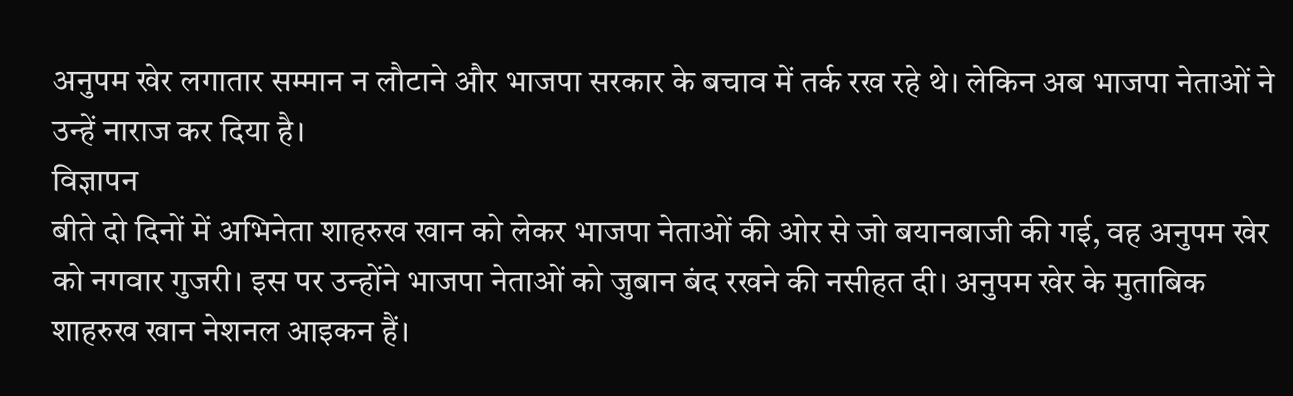अनुपम खेर लगातार सम्मान न लौटाने और भाजपा सरकार के बचाव में तर्क रख रहे थे। लेकिन अब भाजपा नेताओं ने उन्हें नाराज कर दिया है।
विज्ञापन
बीते दो दिनों में अभिनेता शाहरुख खान को लेकर भाजपा नेताओं की ओर से जो बयानबाजी की गई, वह अनुपम खेर को नगवार गुजरी। इस पर उन्होंने भाजपा नेताओं को जुबान बंद रखने की नसीहत दी। अनुपम खेर के मुताबिक शाहरुख खान नेशनल आइकन हैं।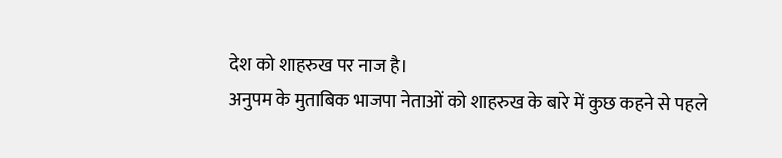देश को शाहरुख पर नाज है।
अनुपम के मुताबिक भाजपा नेताओं को शाहरुख के बारे में कुछ कहने से पहले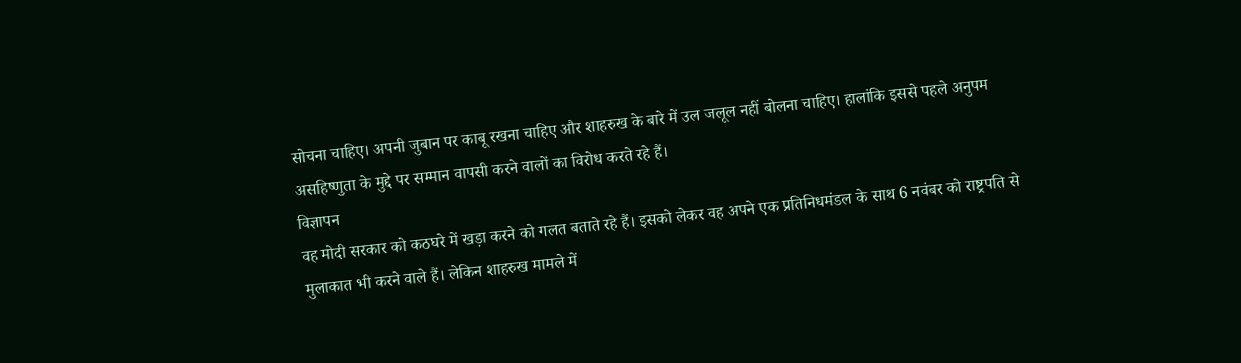सोचना चाहिए। अपनी जुबान पर काबू रखना चाहिए और शाहरुख के बारे में उल जलूल नहीं बोलना चाहिए। हालांकि इससे पहले अनुपम असहिष्णुता के मुद्दे पर सम्मान वापसी करने वालों का विरोध करते रहे हैं।
विज्ञापन
वह मोदी सरकार को कठघरे में खड़ा करने को गलत बताते रहे हैं। इसको लेकर वह अपने एक प्रतिनिधमंडल के साथ 6 नवंबर को राष्ट्रपति से मुलाकात भी करने वाले हैं। लेकिन शाहरुख मामले में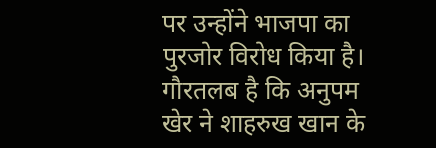पर उन्होंने भाजपा का पुरजोर विरोध किया है। गौरतलब है कि अनुपम खेर ने शाहरुख खान के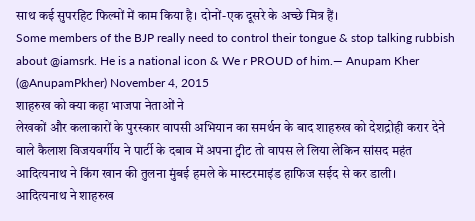साथ कई सुपरहिट फिल्मों में काम किया है। दोनों-एक दूसरे के अच्छे मित्र हैं।
Some members of the BJP really need to control their tongue & stop talking rubbish about @iamsrk. He is a national icon & We r PROUD of him.— Anupam Kher (@AnupamPkher) November 4, 2015
शाहरुख को क्या कहा भाजपा नेताओं ने
लेखकों और कलाकारों के पुरस्कार वापसी अभियान का समर्थन के बाद शाहरुख को देशद्रोही करार देने वाले कैलाश विजयवर्गीय ने पार्टी के दबाव में अपना ट्वीट तो वापस ले लिया लेकिन सांसद महंत आदित्यनाथ ने किंग खान की तुलना मुंबई हमले के मास्टरमाइंड हाफिज सईद से कर डाली।
आदित्यनाथ ने शाहरुख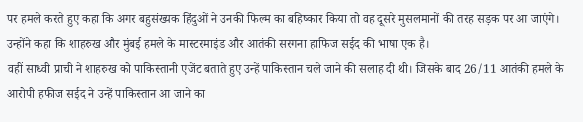पर हमले करते हुए कहा कि अगर बहुसंख्यक हिंदुओं ने उनकी फिल्म का बहिष्कार किया तो वह दूसरे मुसलमानों की तरह सड़क पर आ जाएंगे। उन्होंने कहा कि शाहरुख और मुंबई हमले के मास्टरमाइंड और आतंकी सरगना हाफिज सईद की भाषा एक है।
वहीं साध्वी प्राची ने शाहरुख को पाकिस्तानी एजेंट बताते हुए उन्हें पाकिस्तान चले जाने की सलाह दी थी। जिसके बाद 26/11 आतंकी हमले के आरोपी हफीज सईद ने उन्हें पाकिस्तान आ जाने का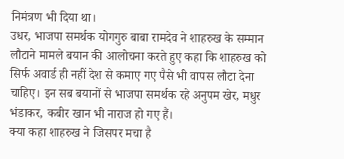निमंत्रण भी दिया था।
उधर, भाजपा समर्थक योगगुरु बाबा रामदेव ने शाहरुख के सम्मान लौटाने मामले बयान की आलोचना करते हुए कहा कि शाहरुख को सिर्फ अवार्ड ही नहीं देश से कमाए गए पैसे भी वापस लौटा देना चाहिए। इन सब बयानों से भाजपा समर्थक रहे अनुपम खेर, मधुर भंडाकर, कबीर खान भी नाराज हो गए हैं।
क्या कहा शाहरुख ने जिसपर मचा है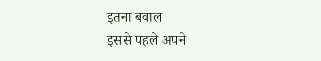इतना बवाल
इससे पहले अपने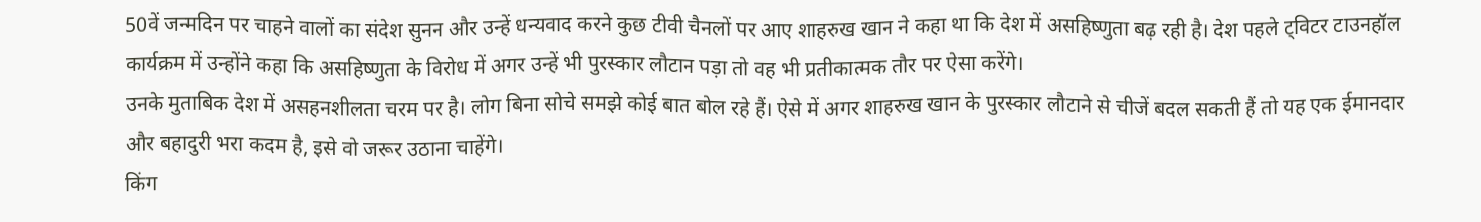50वें जन्मदिन पर चाहने वालों का संदेश सुनन और उन्हें धन्यवाद करने कुछ टीवी चैनलों पर आए शाहरुख खान ने कहा था कि देश में असहिष्णुता बढ़ रही है। देश पहले ट्विटर टाउनहॉल कार्यक्रम में उन्होंने कहा कि असहिष्णुता के विरोध में अगर उन्हें भी पुरस्कार लौटान पड़ा तो वह भी प्रतीकात्मक तौर पर ऐसा करेंगे।
उनके मुताबिक देश में असहनशीलता चरम पर है। लोग बिना सोचे समझे कोई बात बोल रहे हैं। ऐसे में अगर शाहरुख खान के पुरस्कार लौटाने से चीजें बदल सकती हैं तो यह एक ईमानदार और बहादुरी भरा कदम है, इसे वो जरूर उठाना चाहेंगे।
किंग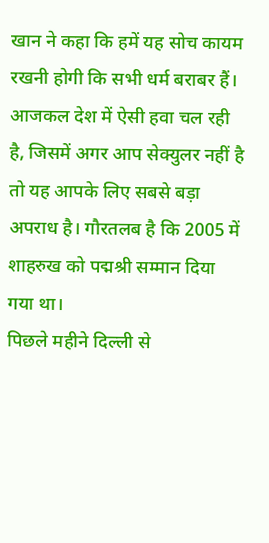खान ने कहा कि हमें यह सोच कायम रखनी होगी कि सभी धर्म बराबर हैं। आजकल देश में ऐसी हवा चल रही है, जिसमें अगर आप सेक्युलर नहीं है तो यह आपके लिए सबसे बड़ा अपराध है। गौरतलब है कि 2005 में शाहरुख को पद्मश्री सम्मान दिया गया था।
पिछले महीने दिल्ली से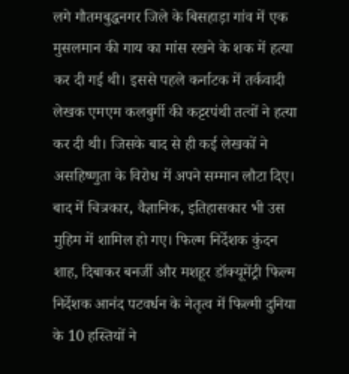लगे गौतमबुद्धनगर जिले के बिसहाड़ा गांव में एक मुसलमान की गाय का मांस रखने के शक में हत्या कर दी गई थी। इससे पहले कर्नाटक में तर्कवादी लेखक एमएम कलबुर्गी की कट्टरपंथी तत्वों ने हत्या कर दी थी। जिसके बाद से ही कई लेखकों ने असहिष्णुता के विरोध में अपने सम्मान लौटा दिए।
बाद में चित्रकार, वैज्ञानिक, इतिहासकार भी उस मुहिम में शामिल हो गए। फिल्म निर्देशक कुंदन शाह, दिबाकर बनर्जी और मशहूर डॉक्यूमेंट्री फिल्म निर्देशक आनंद पटवर्धन के नेतृत्व में फिल्मी दुनिया के 10 हस्तियों ने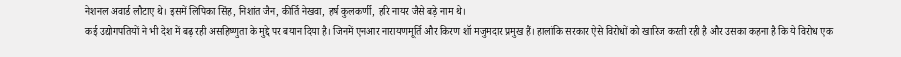नेशनल अवार्ड लौटाए थे। इसमें लिपिका सिंह, निशांत जैन, कीर्ति नेखवा, हर्ष कुलकर्णी, हरि नायर जैसे बड़े नाम थे।
कई उद्योगपतियों ने भी देश में बढ़ रही असहिष्णुता के मुद्दे पर बयान दिया है। जिनमें एनआर नारायणमूर्ति और किरण शॉ मजुमदार प्रमुख हैं। हालांकि सरकार ऐसे विरोधों को खारिज करती रही है और उसका कहना है कि ये विरोध एक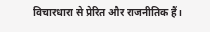विचारधारा से प्रेरित और राजनीतिक हैं।